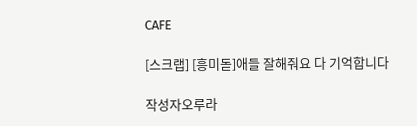CAFE

[스크랩] [흥미돋]애들 잘해줘요 다 기억합니다

작성자오루라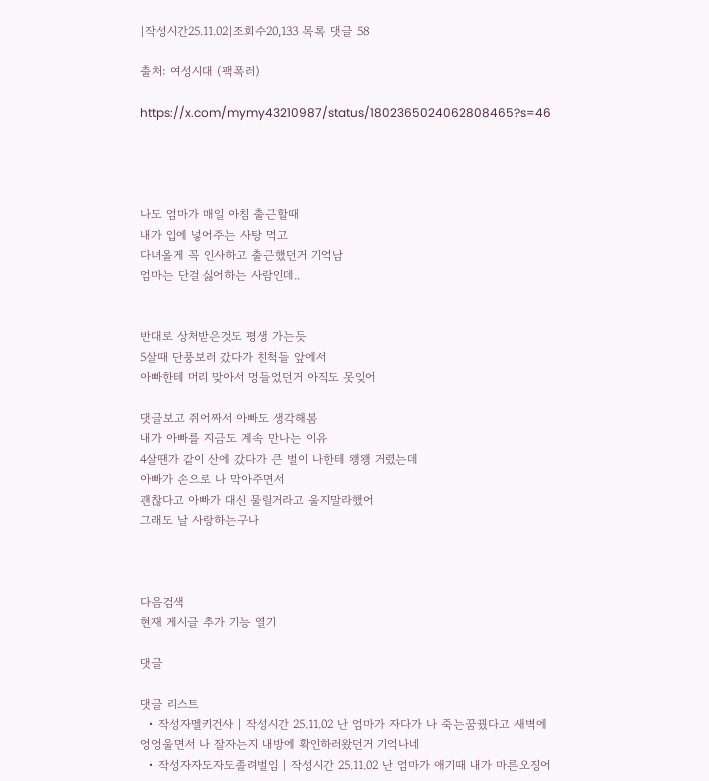|작성시간25.11.02|조회수20,133 목록 댓글 58

출처: 여성시대 (팩폭러)

https://x.com/mymy43210987/status/1802365024062808465?s=46




나도 엄마가 매일 아침 출근할때
내가 입에 넣어주는 사탕 먹고
다녀올게 꼭 인사하고 출근했던거 기억남
엄마는 단걸 싫어하는 사람인데..


반대로 상처받은것도 평생 가는듯
5살때 단풍보러 갔다가 친척들 앞에서
아빠한테 머리 맞아서 멍들었던거 아직도 못잊어

댓글보고 쥐어짜서 아빠도 생각해봄
내가 아빠를 지금도 계속 만나는 이유
4살땐가 같이 산에 갔다가 큰 벌이 나한테 왱왱 거렸는데
아빠가 손으로 나 막아주면서
괜찮다고 아빠가 대신 물릴거라고 울지말라했어
그래도 날 사랑하는구나



다음검색
현재 게시글 추가 기능 열기

댓글

댓글 리스트
  • 작성자멜키건사 | 작성시간 25.11.02 난 엄마가 자다가 나 죽는꿈꿨다고 새벽에 엉엉울면서 나 잘자는지 내방에 확인하러왔던거 기억나네
  • 작성자자도자도졸려벌임 | 작성시간 25.11.02 난 엄마가 애기때 내가 마른오징어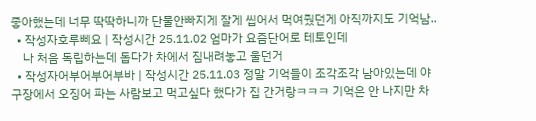좋아했는데 너무 딱딱하니까 단물안빠지게 잘게 씹어서 먹여줬던게 아직까지도 기억남..
  • 작성자호루삐요 | 작성시간 25.11.02 엄마가 요즘단어로 테토인데
    나 처음 독립하는데 돕다가 차에서 짐내려놓고 울던거
  • 작성자어부어부어부바 | 작성시간 25.11.03 정말 기억들이 조각조각 남아있는데 야구장에서 오징어 파는 사람보고 먹고싶다 했다가 집 간거랑ㅋㅋㅋ 기억은 안 나지만 차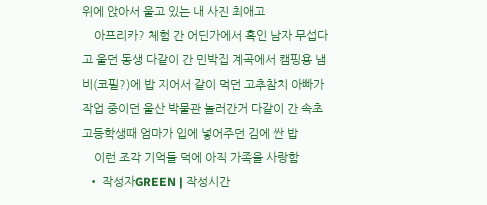위에 앉아서 울고 있는 내 사진 최애고
    아프리카? 체험 간 어딘가에서 흑인 남자 무섭다고 울던 동생 다같이 간 민박집 계곡에서 캠핑용 냄비(코필?)에 밥 지어서 같이 먹던 고추참치 아빠가 작업 중이던 울산 박물관 놀러간거 다같이 간 속초 고등학생때 엄마가 입에 넣어주던 김에 싼 밥
    이런 조각 기억들 덕에 아직 가족을 사랑함
  • 작성자GREEN | 작성시간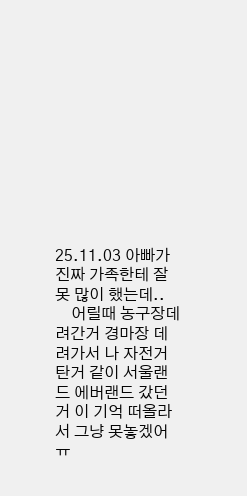25.11.03 아빠가 진짜 가족한테 잘못 많이 했는데..
    어릴때 농구장데려간거 경마장 데려가서 나 자전거탄거 같이 서울랜드 에버랜드 갔던거 이 기억 떠올라서 그냥 못놓겠어ㅠ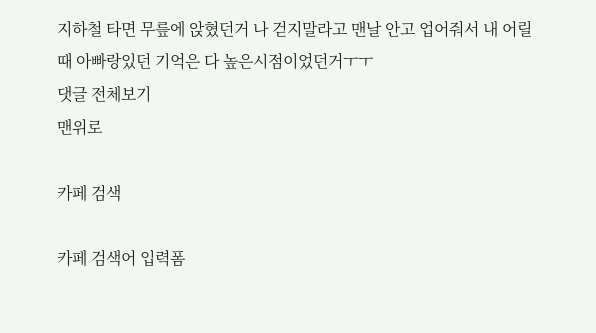지하철 타면 무릎에 앉혔던거 나 걷지말라고 맨날 안고 업어줘서 내 어릴때 아빠랑있던 기억은 다 높은시점이었던거ㅜㅜ
댓글 전체보기
맨위로

카페 검색

카페 검색어 입력폼